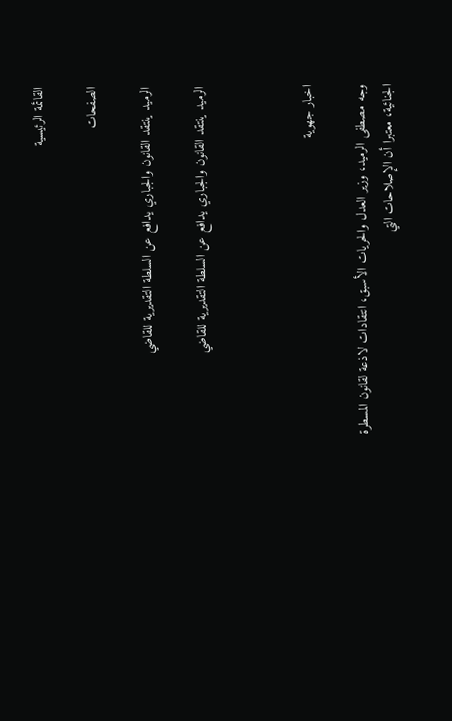القائمة الرئيسية

الصفحات

الرميد ينتقد القانون والجباري يدافع عن السلطة التقديرية للقاضي

الرميد ينتقد القانون والجباري يدافع عن السلطة التقديرية للقاضي



اخبار جهوية

وجه مصطفى الرميد، وزير العدل والحريات الأسبق، انتقادات لاذعة لقانون المسطرة الجنائية، معتبرا أن الإصلاحات التي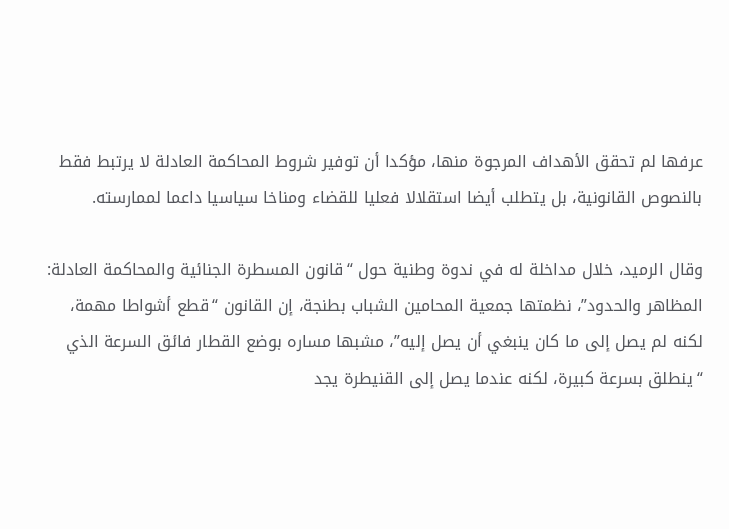عرفها لم تحقق الأهداف المرجوة منها، مؤكدا أن توفير شروط المحاكمة العادلة لا يرتبط فقط بالنصوص القانونية، بل يتطلب أيضا استقلالا فعليا للقضاء ومناخا سياسيا داعما لممارسته.

وقال الرميد، خلال مداخلة له في ندوة وطنية حول “قانون المسطرة الجنائية والمحاكمة العادلة: المظاهر والحدود”، نظمتها جمعية المحامين الشباب بطنجة، إن القانون “قطع أشواطا مهمة، لكنه لم يصل إلى ما كان ينبغي أن يصل إليه”، مشبها مساره بوضع القطار فائق السرعة الذي “ينطلق بسرعة كبيرة، لكنه عندما يصل إلى القنيطرة يجد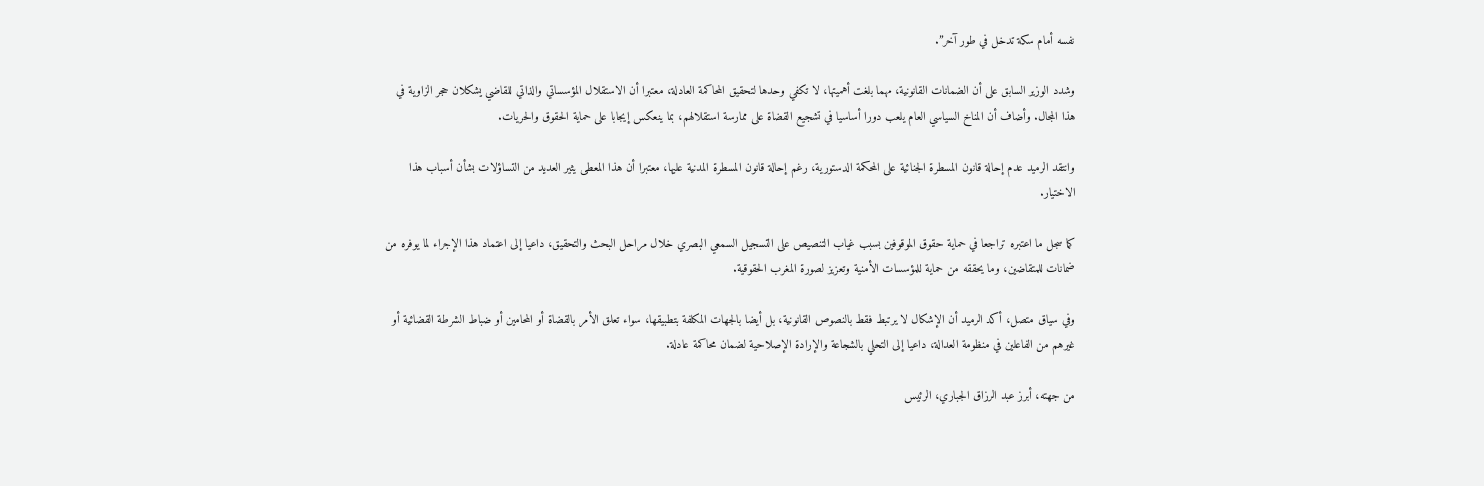نفسه أمام سكة تدخل في طور آخر”.

وشدد الوزير السابق على أن الضمانات القانونية، مهما بلغت أهميتها، لا تكفي وحدها لتحقيق المحاكمة العادلة، معتبرا أن الاستقلال المؤسساتي والذاتي للقاضي يشكلان حجر الزاوية في هذا المجال. وأضاف أن المناخ السياسي العام يلعب دورا أساسيا في تشجيع القضاة على ممارسة استقلالهم، بما ينعكس إيجابا على حماية الحقوق والحريات.

وانتقد الرميد عدم إحالة قانون المسطرة الجنائية على المحكمة الدستورية، رغم إحالة قانون المسطرة المدنية عليها، معتبرا أن هذا المعطى يثير العديد من التساؤلات بشأن أسباب هذا الاختيار.

كما سجل ما اعتبره تراجعا في حماية حقوق الموقوفين بسبب غياب التنصيص على التسجيل السمعي البصري خلال مراحل البحث والتحقيق، داعيا إلى اعتماد هذا الإجراء لما يوفره من ضمانات للمتقاضين، وما يحققه من حماية للمؤسسات الأمنية وتعزيز لصورة المغرب الحقوقية.

وفي سياق متصل، أكد الرميد أن الإشكال لا يرتبط فقط بالنصوص القانونية، بل أيضا بالجهات المكلفة بتطبيقها، سواء تعلق الأمر بالقضاة أو المحامين أو ضباط الشرطة القضائية أو غيرهم من الفاعلين في منظومة العدالة، داعيا إلى التحلي بالشجاعة والإرادة الإصلاحية لضمان محاكمة عادلة.

من جهته، أبرز عبد الرزاق الجباري، الرئيس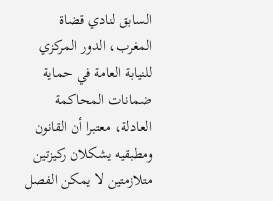السابق لنادي قضاة المغرب، الدور المركزي للنيابة العامة في حماية ضمانات المحاكمة العادلة، معتبرا أن القانون ومطبقيه يشكلان ركيزتين متلازمتين لا يمكن الفصل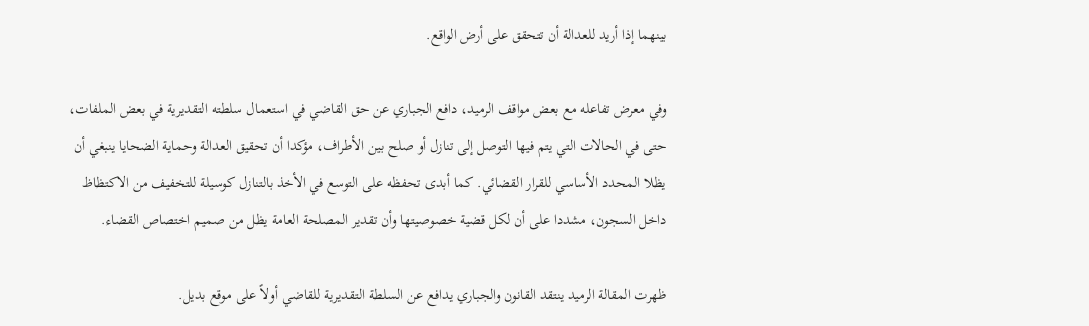بينهما إذا أريد للعدالة أن تتحقق على أرض الواقع.

وفي معرض تفاعله مع بعض مواقف الرميد، دافع الجباري عن حق القاضي في استعمال سلطته التقديرية في بعض الملفات، حتى في الحالات التي يتم فيها التوصل إلى تنازل أو صلح بين الأطراف، مؤكدا أن تحقيق العدالة وحماية الضحايا ينبغي أن يظلا المحدد الأساسي للقرار القضائي. كما أبدى تحفظه على التوسع في الأخذ بالتنازل كوسيلة للتخفيف من الاكتظاظ داخل السجون، مشددا على أن لكل قضية خصوصيتها وأن تقدير المصلحة العامة يظل من صميم اختصاص القضاء.

ظهرت المقالة الرميد ينتقد القانون والجباري يدافع عن السلطة التقديرية للقاضي أولاً على موقع بديل.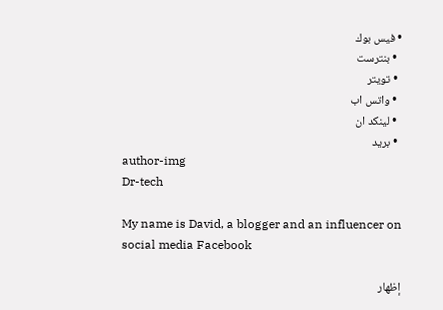• فيس بوك
  • بنترست
  • تويتر
  • واتس اب
  • لينكد ان
  • بريد
author-img
Dr-tech

My name is David, a blogger and an influencer on social media Facebook

إظهار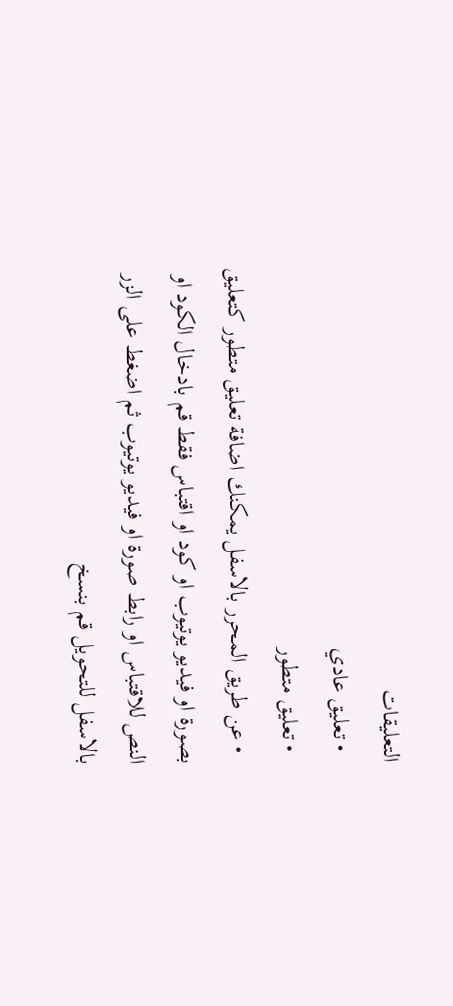التعليقات
  • تعليق عادي
  • تعليق متطور
  • عن طريق المحرر بالاسفل يمكنك اضافة تعليق متطور كتعليق بصورة او فيديو يوتيوب او كود او اقتباس فقط قم بادخال الكود او النص للاقتباس او رابط صورة او فيديو يوتيوب ثم اضغط على الزر بالاسفل للتحويل قم بنسخ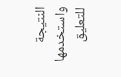النتيجة واستخدمها للتعليق